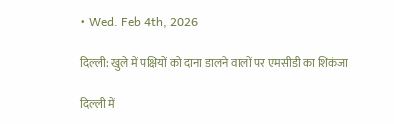• Wed. Feb 4th, 2026

दिल्ली: खुले में पक्षियों को दाना डालने वालों पर एमसीडी का शिकंजा

दिल्ली में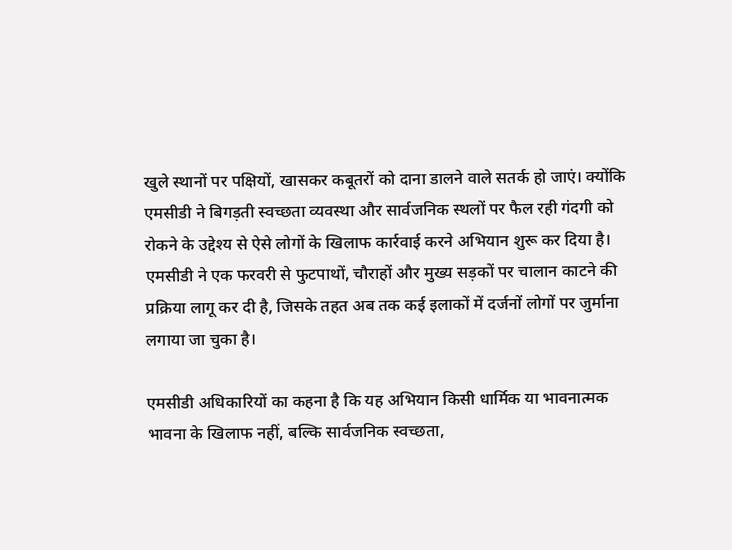खुले स्थानों पर पक्षियों, खासकर कबूतरों को दाना डालने वाले सतर्क हो जाएं। क्योंकि एमसीडी ने बिगड़ती स्वच्छता व्यवस्था और सार्वजनिक स्थलों पर फैल रही गंदगी को रोकने के उद्देश्य से ऐसे लोगों के खिलाफ कार्रवाई करने अभियान शुरू कर दिया है। एमसीडी ने एक फरवरी से फुटपाथों, चौराहों और मुख्य सड़कों पर चालान काटने की प्रक्रिया लागू कर दी है, जिसके तहत अब तक कई इलाकों में दर्जनों लोगों पर जुर्माना लगाया जा चुका है।

एमसीडी अधिकारियों का कहना है कि यह अभियान किसी धार्मिक या भावनात्मक भावना के खिलाफ नहीं, बल्कि सार्वजनिक स्वच्छता,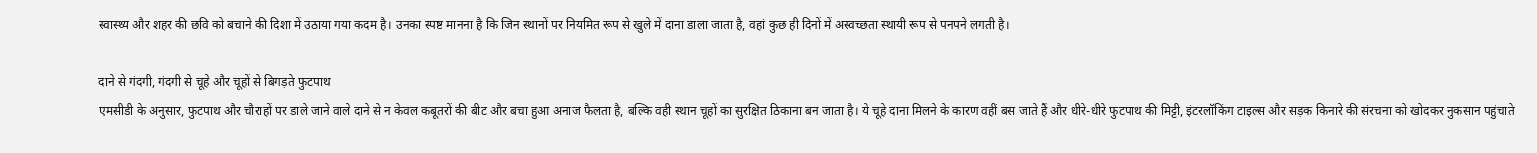स्वास्थ्य और शहर की छवि को बचाने की दिशा में उठाया गया कदम है। उनका स्पष्ट मानना है कि जिन स्थानों पर नियमित रूप से खुले में दाना डाला जाता है, वहां कुछ ही दिनों में अस्वच्छता स्थायी रूप से पनपने लगती है।

दाने से गंदगी, गंदगी से चूहे और चूहों से बिगड़ते फुटपाथ
एमसीडी के अनुसार, फुटपाथ और चौराहों पर डाले जाने वाले दाने से न केवल कबूतरों की बीट और बचा हुआ अनाज फैलता है, बल्कि वही स्थान चूहों का सुरक्षित ठिकाना बन जाता है। ये चूहे दाना मिलने के कारण वहीं बस जाते हैं और धीरे-धीरे फुटपाथ की मिट्टी, इंटरलॉकिंग टाइल्स और सड़क किनारे की संरचना को खोदकर नुकसान पहुंचाते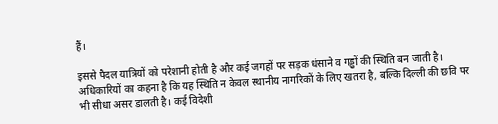हैं।

इससे पैदल यात्रियों को परेशानी होती है और कई जगहों पर सड़क धंसाने व गड्ढों की स्थिति बन जाती है। अधिकारियों का कहना है कि यह स्थिति न केवल स्थानीय नागरिकों के लिए खतरा है, बल्कि दिल्ली की छवि पर भी सीधा असर डालती है। कई विदेशी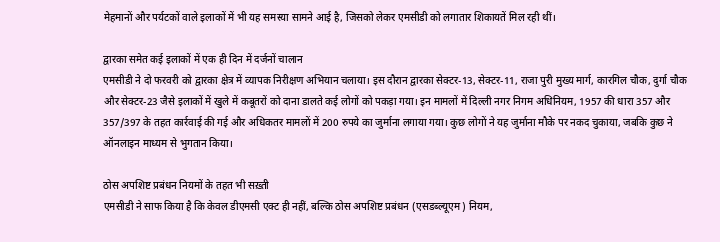मेहमानों और पर्यटकों वाले इलाकों में भी यह समस्या सामने आई है, जिसको लेकर एमसीडी को लगातार शिकायतें मिल रही थीं।

द्वारका समेत कई इलाकों में एक ही दिन में दर्जनों चालान
एमसीडी ने दो फरवरी को द्वारका क्षेत्र में व्यापक निरीक्षण अभियान चलाया। इस दौरान द्वारका सेक्टर-13, सेक्टर-11, राजा पुरी मुख्य मार्ग, कारगिल चौक, दुर्गा चौक और सेक्टर-23 जैसे इलाकों में खुले में कबूतरों को दाना डालते कई लोगों को पकड़ा गया। इन मामलों में दिल्ली नगर निगम अधिनियम, 1957 की धारा 357 और 357/397 के तहत कार्रवाई की गई और अधिकतर मामलों में 200 रुपये का जुर्माना लगाया गया। कुछ लोगों ने यह जुर्माना मौके पर नकद चुकाया, जबकि कुछ ने ऑनलाइन माध्यम से भुगतान किया।

ठोस अपशिष्ट प्रबंधन नियमों के तहत भी सख़्ती
एमसीडी ने साफ किया है कि केवल डीएमसी एक्ट ही नहीं, बल्कि ठोस अपशिष्ट प्रबंधन (एसडब्ल्यूएम) नियम,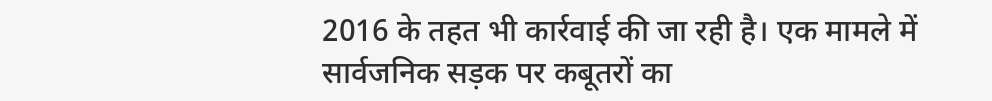2016 के तहत भी कार्रवाई की जा रही है। एक मामले में सार्वजनिक सड़क पर कबूतरों का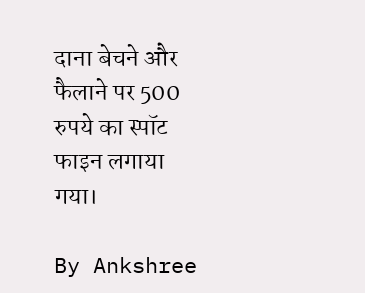दाना बेचने और फैलाने पर 500 रुपये का स्पॉट फाइन लगाया गया।

By Ankshree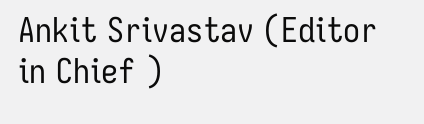Ankit Srivastav (Editor in Chief )